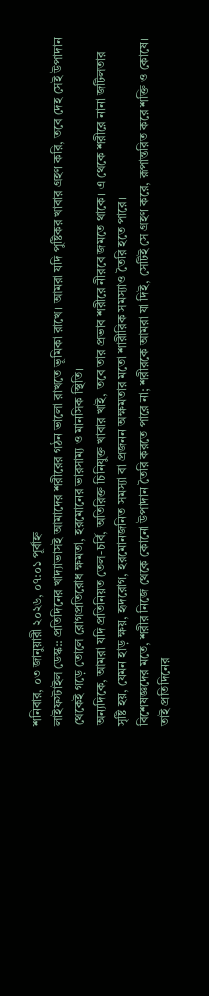শনিবার, ০৩ জানুয়ারী ২০২৬, ০৭:০১ পূর্বাহ্ন
লাইফস্টাইল ডেস্ক:: প্রতিদিনের খাদ্যাভাসই আমাদের শরীরের গঠন ভালো রাখতে ভূমিকা রাখে। আমরা যদি পুষ্টিকর খাবার গ্রহণ করি, তবে দেহ সেই উপাদান থেকেই গড়ে তোলে রোগপ্রতিরোধ ক্ষমতা, হরমোনের ভারসাম্য ও মানসিক স্থিতি।
অন্যদিকে, আমরা যদি প্রতিনিয়ত তেল-চর্বি, অতিরিক্ত চিনিযুক্ত খাবার খাই, তবে তার প্রভাব শরীরে নীরবে জমতে থাকে। এ থেকে শরীরে নানা জটিলতার সৃষ্টি হয়, যেমন হাড় ক্ষয়, হৃদরোগ, হরমোনজনিত সমস্যা বা প্রজনন অক্ষমতার মতো শারীরিক সমস্যাও তৈরি হতে পারে।
বিশেষজ্ঞদের মতে, শরীর নিজে থেকে কোনো উপাদান তৈরি করতে পারে না; শরীরকে আমরা যা দিই, সেটিই সে গ্রহণ করে, রূপান্তরিত করে শক্তি ও কোষে। তাই প্রতিদিনের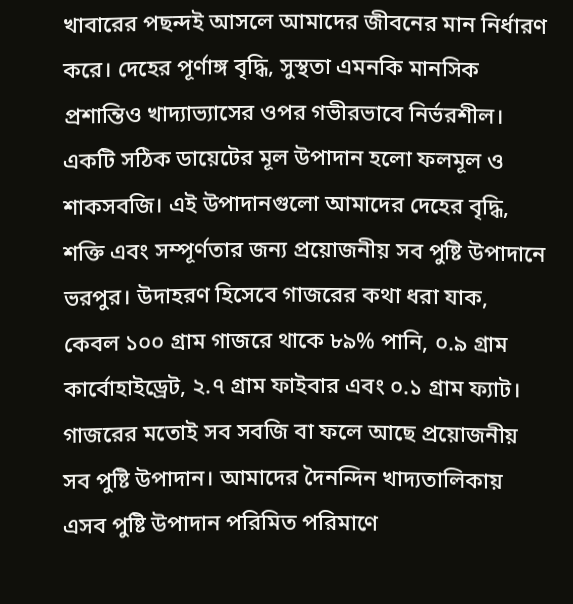খাবারের পছন্দই আসলে আমাদের জীবনের মান নির্ধারণ করে। দেহের পূর্ণাঙ্গ বৃদ্ধি, সুস্থতা এমনকি মানসিক প্রশান্তিও খাদ্যাভ্যাসের ওপর গভীরভাবে নির্ভরশীল।
একটি সঠিক ডায়েটের মূল উপাদান হলো ফলমূল ও শাকসবজি। এই উপাদানগুলো আমাদের দেহের বৃদ্ধি, শক্তি এবং সম্পূর্ণতার জন্য প্রয়োজনীয় সব পুষ্টি উপাদানে ভরপুর। উদাহরণ হিসেবে গাজরের কথা ধরা যাক, কেবল ১০০ গ্রাম গাজরে থাকে ৮৯% পানি, ০.৯ গ্রাম কার্বোহাইড্রেট, ২.৭ গ্রাম ফাইবার এবং ০.১ গ্রাম ফ্যাট। গাজরের মতোই সব সবজি বা ফলে আছে প্রয়োজনীয় সব পুষ্টি উপাদান। আমাদের দৈনন্দিন খাদ্যতালিকায় এসব পুষ্টি উপাদান পরিমিত পরিমাণে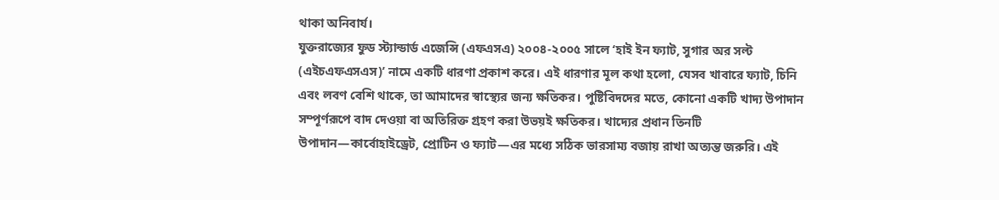থাকা অনিবার্য।
যুক্তরাজ্যের ফুড স্ট্যান্ডার্ড এজেন্সি (এফএসএ) ২০০৪-২০০৫ সালে ‘হাই ইন ফ্যাট, সুগার অর সল্ট (এইচএফএসএস)’ নামে একটি ধারণা প্রকাশ করে। এই ধারণার মূল কথা হলো, যেসব খাবারে ফ্যাট, চিনি এবং লবণ বেশি থাকে, তা আমাদের স্বাস্থ্যের জন্য ক্ষতিকর। পুষ্টিবিদদের মতে, কোনো একটি খাদ্য উপাদান সম্পূর্ণরূপে বাদ দেওয়া বা অতিরিক্ত গ্রহণ করা উভয়ই ক্ষতিকর। খাদ্যের প্রধান তিনটি উপাদান—কার্বোহাইড্রেট, প্রোটিন ও ফ্যাট—এর মধ্যে সঠিক ভারসাম্য বজায় রাখা অত্যন্ত জরুরি। এই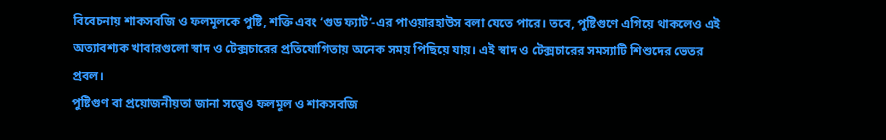বিবেচনায় শাকসবজি ও ফলমূলকে পুষ্টি, শক্তি এবং ‘গুড ফ্যাট’-এর পাওয়ারহাউস বলা যেতে পারে। তবে, পুষ্টিগুণে এগিয়ে থাকলেও এই অত্যাবশ্যক খাবারগুলো স্বাদ ও টেক্সচারের প্রতিযোগিতায় অনেক সময় পিছিয়ে যায়। এই স্বাদ ও টেক্সচারের সমস্যাটি শিশুদের ভেতর প্রবল।
পুষ্টিগুণ বা প্রয়োজনীয়তা জানা সত্ত্বেও ফলমূল ও শাকসবজি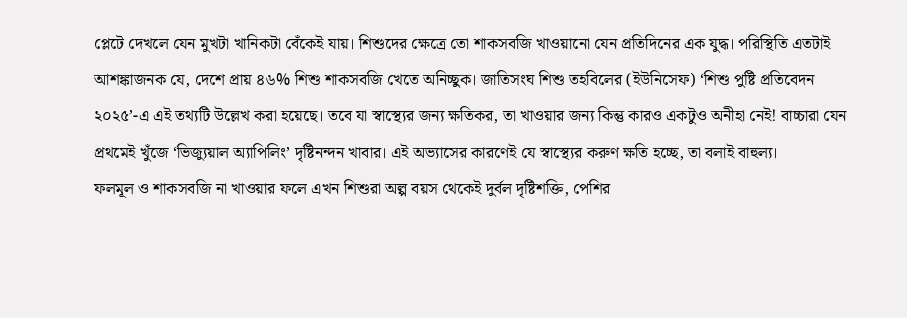প্লেটে দেখলে যেন মুখটা খানিকটা বেঁকেই যায়। শিশুদের ক্ষেত্রে তো শাকসবজি খাওয়ানো যেন প্রতিদিনের এক যুদ্ধ। পরিস্থিতি এতটাই আশঙ্কাজনক যে, দেশে প্রায় ৪৬% শিশু শাকসবজি খেতে অনিচ্ছুক। জাতিসংঘ শিশু তহবিলের (ইউনিসেফ) ‘শিশু পুষ্টি প্রতিবেদন ২০২৫’-এ এই তথ্যটি উল্লেখ করা হয়েছে। তবে যা স্বাস্থ্যের জন্য ক্ষতিকর, তা খাওয়ার জন্য কিন্তু কারও একটুও অনীহা নেই! বাচ্চারা যেন প্রথমেই খুঁজে ‘ভিজ্যুয়াল অ্যাপিলিং’ দৃষ্টিনন্দন খাবার। এই অভ্যাসের কারণেই যে স্বাস্থ্যের করুণ ক্ষতি হচ্ছে, তা বলাই বাহুল্য।
ফলমূল ও শাকসবজি না খাওয়ার ফলে এখন শিশুরা অল্প বয়স থেকেই দুর্বল দৃষ্টিশক্তি, পেশির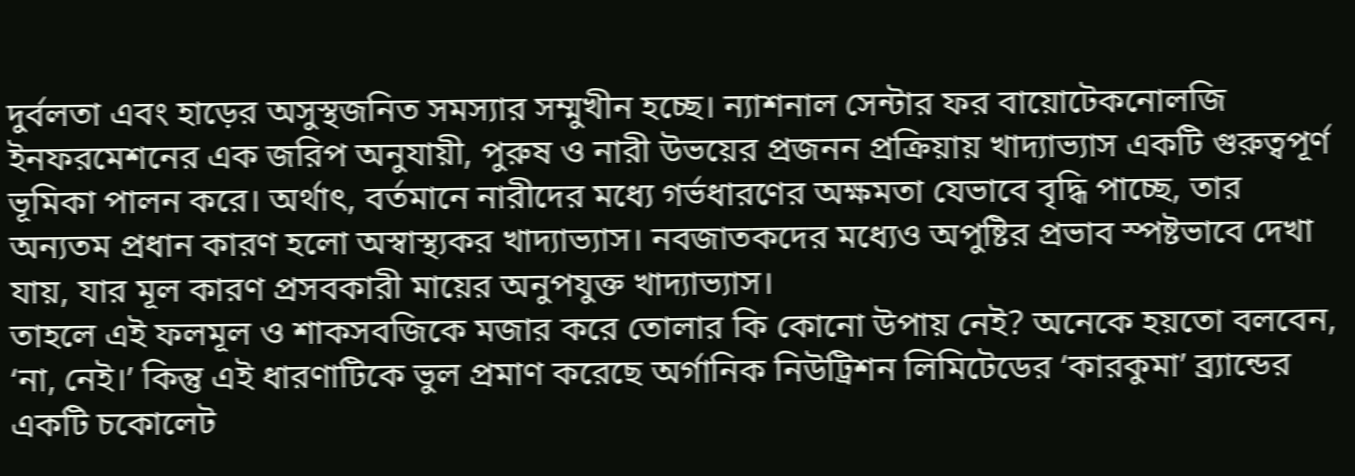দুর্বলতা এবং হাড়ের অসুস্থজনিত সমস্যার সম্মুখীন হচ্ছে। ন্যাশনাল সেন্টার ফর বায়োটেকনোলজি ইনফরমেশনের এক জরিপ অনুযায়ী, পুরুষ ও নারী উভয়ের প্রজনন প্রক্রিয়ায় খাদ্যাভ্যাস একটি গুরুত্বপূর্ণ ভূমিকা পালন করে। অর্থাৎ, বর্তমানে নারীদের মধ্যে গর্ভধারণের অক্ষমতা যেভাবে বৃদ্ধি পাচ্ছে, তার অন্যতম প্রধান কারণ হলো অস্বাস্থ্যকর খাদ্যাভ্যাস। নবজাতকদের মধ্যেও অপুষ্টির প্রভাব স্পষ্টভাবে দেখা যায়, যার মূল কারণ প্রসবকারী মায়ের অনুপযুক্ত খাদ্যাভ্যাস।
তাহলে এই ফলমূল ও শাকসবজিকে মজার করে তোলার কি কোনো উপায় নেই? অনেকে হয়তো বলবেন, ‘না, নেই।’ কিন্তু এই ধারণাটিকে ভুল প্রমাণ করেছে অর্গানিক নিউট্রিশন লিমিটেডের ‘কারকুমা’ ব্র্যান্ডের একটি চকোলেট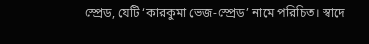স্প্রেড, যেটি ‘কারকুমা ভেজ-স্প্রেড’ নামে পরিচিত। স্বাদে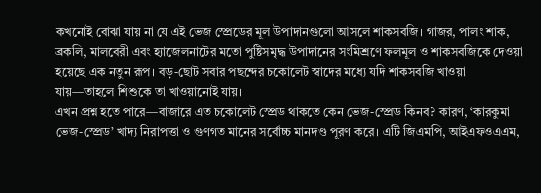কখনোই বোঝা যায় না যে এই ভেজ স্প্রেডের মূল উপাদানগুলো আসলে শাকসবজি। গাজর, পালং শাক, ব্রকলি, মালবেরী এবং হ্যাজেলনাটের মতো পুষ্টিসমৃদ্ধ উপাদানের সংমিশ্রণে ফলমূল ও শাকসবজিকে দেওয়া হয়েছে এক নতুন রূপ। বড়-ছোট সবার পছন্দের চকোলেট স্বাদের মধ্যে যদি শাকসবজি খাওয়া যায়—তাহলে শিশুকে তা খাওয়ানোই যায়।
এখন প্রশ্ন হতে পারে—বাজারে এত চকোলেট স্প্রেড থাকতে কেন ভেজ-স্প্রেড কিনব? কারণ, ‘কারকুমা ভেজ-স্প্রেড’ খাদ্য নিরাপত্তা ও গুণগত মানের সর্বোচ্চ মানদণ্ড পূরণ করে। এটি জিএমপি, আইএফওএএম,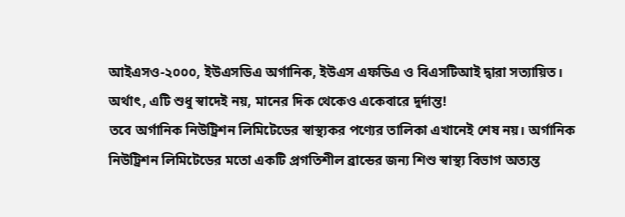আইএসও-২০০০, ইউএসডিএ অর্গানিক, ইউএস এফডিএ ও বিএসটিআই দ্বারা সত্যায়িত। অর্থাৎ, এটি শুধু স্বাদেই নয়, মানের দিক থেকেও একেবারে দুর্দান্ত!
তবে অর্গানিক নিউট্রিশন লিমিটেডের স্বাস্থ্যকর পণ্যের তালিকা এখানেই শেষ নয়। অর্গানিক নিউট্রিশন লিমিটেডের মতো একটি প্রগতিশীল ব্রান্ডের জন্য শিশু স্বাস্থ্য বিভাগ অত্যন্ত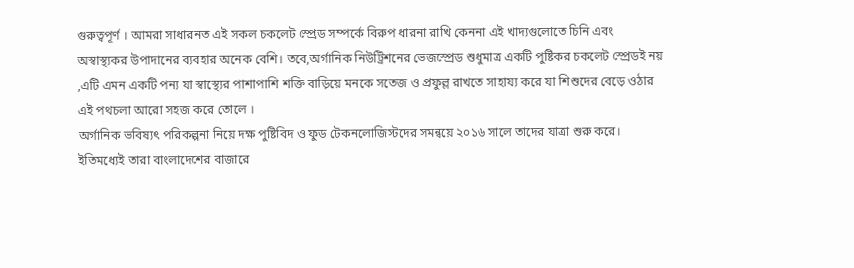গুরুত্বপূর্ণ । আমরা সাধারনত এই সকল চকলেট স্প্রেড সম্পর্কে বিরুপ ধারনা রাখি কেননা এই খাদ্যগুলোতে চিনি এবং অস্বাস্থ্যকর উপাদানের ব্যবহার অনেক বেশি। তবে,অর্গানিক নিউট্রিশনের ভেজস্প্রেড শুধুমাত্র একটি পুষ্টিকর চকলেট স্প্রেডই নয় ,এটি এমন একটি পন্য যা স্বাস্থ্যের পাশাপাশি শক্তি বাড়িয়ে মনকে সতেজ ও প্রফুল্ল রাখতে সাহায্য করে যা শিশুদের বেড়ে ওঠার এই পথচলা আরো সহজ করে তোলে ।
অর্গানিক ভবিষ্যৎ পরিকল্পনা নিয়ে দক্ষ পুষ্টিবিদ ও ফুড টেকনলোজিস্টদের সমন্বয়ে ২০১৬ সালে তাদের যাত্রা শুরু করে। ইতিমধ্যেই তারা বাংলাদেশের বাজারে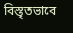বিস্তৃতভাবে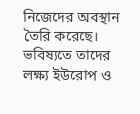নিজেদের অবস্থান তৈরি করেছে। ভবিষ্যতে তাদের লক্ষ্য ইউরোপ ও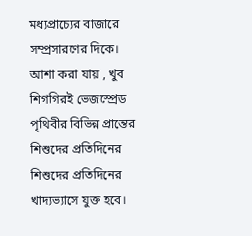মধ্যপ্রাচ্যের বাজারে সম্প্রসারণের দিকে। আশা করা যায় , খুব শিগগিরই ভেজস্প্রেড পৃথিবীর বিভিন্ন প্রান্তের শিশুদের প্রতিদিনের শিশুদের প্রতিদিনের খাদ্যভ্যাসে যুক্ত হবে।